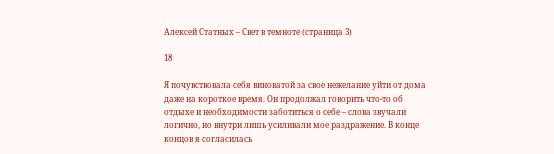Алексей Статных – Свет в темноте (страница 3)

18

Я почувствовала себя виноватой за свое нежелание уйти от дома даже на короткое время. Он продолжал говорить что-то об отдыхе и необходимости заботиться о себе – слова звучали логично, но внутри лишь усиливали мое раздражение. В конце концов я согласилась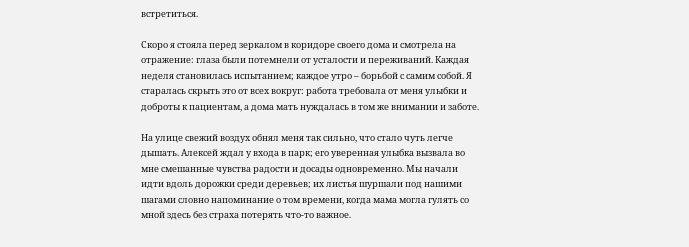встретиться.

Скоро я стояла перед зеркалом в коридоре своего дома и смотрела на отражение: глаза были потемнели от усталости и переживаний. Каждая неделя становилась испытанием; каждое утро – борьбой с самим собой. Я старалась скрыть это от всех вокруг: работа требовала от меня улыбки и доброты к пациентам, а дома мать нуждалась в том же внимании и заботе.

На улице свежий воздух обнял меня так сильно, что стало чуть легче дышать. Алексей ждал у входа в парк; его уверенная улыбка вызвала во мне смешанные чувства радости и досады одновременно. Мы начали идти вдоль дорожки среди деревьев; их листья шуршали под нашими шагами словно напоминание о том времени, когда мама могла гулять со мной здесь без страха потерять что-то важное.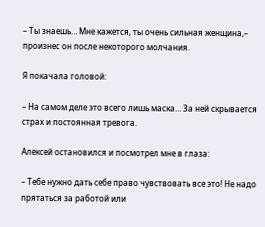– Ты знаешь… Мне кажется, ты очень сильная женщина,– произнес он после некоторого молчания.

Я покачала головой:

– На самом деле это всего лишь маска… За ней скрывается страх и постоянная тревога.

Алексей остановился и посмотрел мне в глаза:

– Тебе нужно дать себе право чувствовать все это! Не надо прятаться за работой или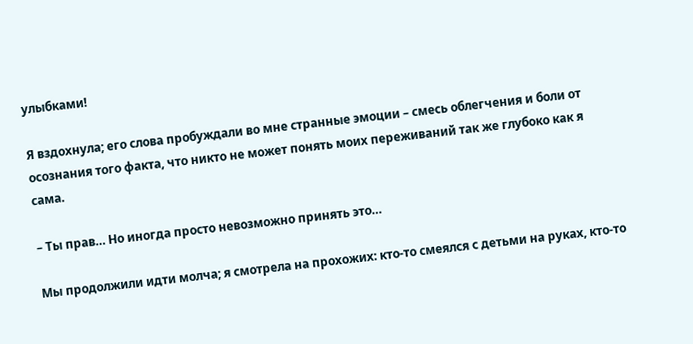улыбками!

Я вздохнула; его слова пробуждали во мне странные эмоции – смесь облегчения и боли от осознания того факта, что никто не может понять моих переживаний так же глубоко как я сама.

– Ты прав… Но иногда просто невозможно принять это…

Мы продолжили идти молча; я смотрела на прохожих: кто-то смеялся с детьми на руках, кто-то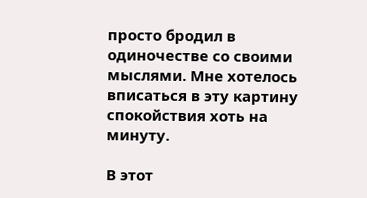просто бродил в одиночестве со своими мыслями. Мне хотелось вписаться в эту картину спокойствия хоть на минуту.

В этот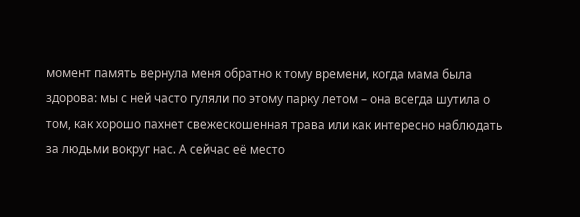момент память вернула меня обратно к тому времени, когда мама была здорова: мы с ней часто гуляли по этому парку летом – она всегда шутила о том, как хорошо пахнет свежескошенная трава или как интересно наблюдать за людьми вокруг нас. А сейчас её место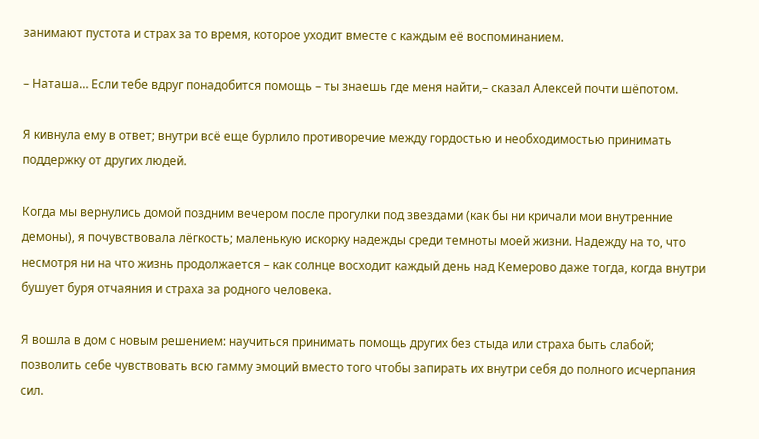занимают пустота и страх за то время, которое уходит вместе с каждым её воспоминанием.

– Наташа… Если тебе вдруг понадобится помощь – ты знаешь где меня найти,– сказал Алексей почти шёпотом.

Я кивнула ему в ответ; внутри всё еще бурлило противоречие между гордостью и необходимостью принимать поддержку от других людей.

Когда мы вернулись домой поздним вечером после прогулки под звездами (как бы ни кричали мои внутренние демоны), я почувствовала лёгкость; маленькую искорку надежды среди темноты моей жизни. Надежду на то, что несмотря ни на что жизнь продолжается – как солнце восходит каждый день над Кемерово даже тогда, когда внутри бушует буря отчаяния и страха за родного человека.

Я вошла в дом с новым решением: научиться принимать помощь других без стыда или страха быть слабой; позволить себе чувствовать всю гамму эмоций вместо того чтобы запирать их внутри себя до полного исчерпания сил.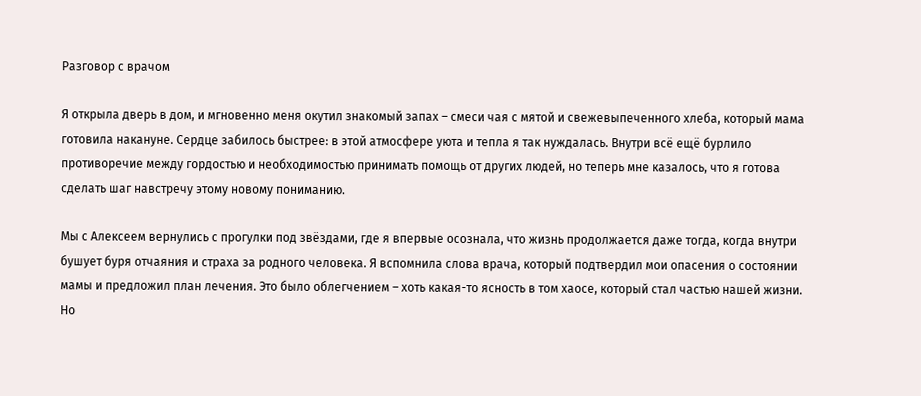Разговор с врачом

Я открыла дверь в дом, и мгновенно меня окутил знакомый запах – смеси чая с мятой и свежевыпеченного хлеба, который мама готовила накануне. Сердце забилось быстрее: в этой атмосфере уюта и тепла я так нуждалась. Внутри всё ещё бурлило противоречие между гордостью и необходимостью принимать помощь от других людей, но теперь мне казалось, что я готова сделать шаг навстречу этому новому пониманию.

Мы с Алексеем вернулись с прогулки под звёздами, где я впервые осознала, что жизнь продолжается даже тогда, когда внутри бушует буря отчаяния и страха за родного человека. Я вспомнила слова врача, который подтвердил мои опасения о состоянии мамы и предложил план лечения. Это было облегчением – хоть какая-то ясность в том хаосе, который стал частью нашей жизни. Но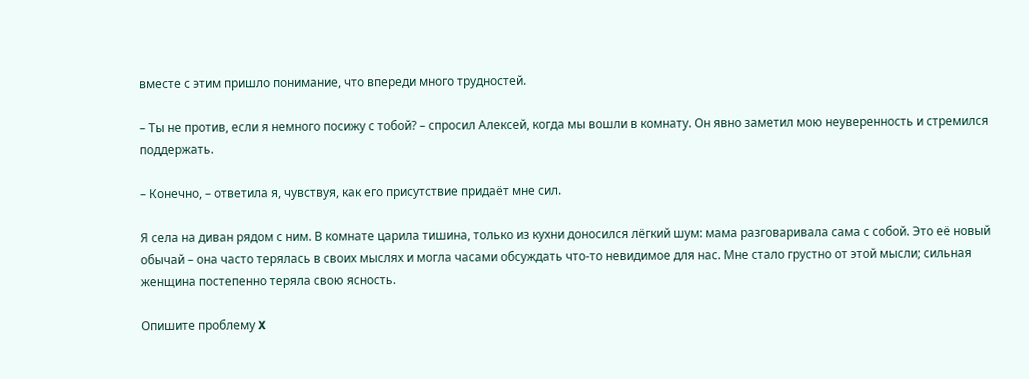вместе с этим пришло понимание, что впереди много трудностей.

– Ты не против, если я немного посижу с тобой? – спросил Алексей, когда мы вошли в комнату. Он явно заметил мою неуверенность и стремился поддержать.

– Конечно, – ответила я, чувствуя, как его присутствие придаёт мне сил.

Я села на диван рядом с ним. В комнате царила тишина, только из кухни доносился лёгкий шум: мама разговаривала сама с собой. Это её новый обычай – она часто терялась в своих мыслях и могла часами обсуждать что-то невидимое для нас. Мне стало грустно от этой мысли; сильная женщина постепенно теряла свою ясность.

Опишите проблему X